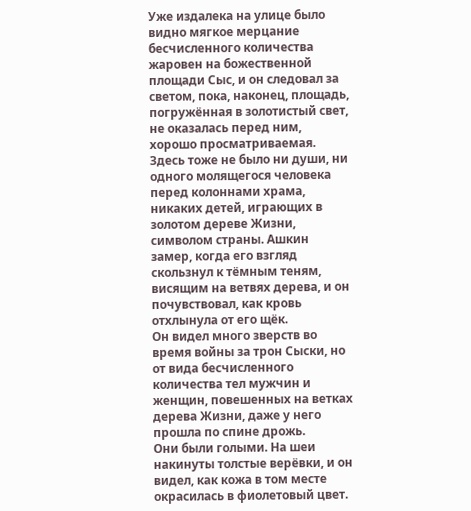Уже издалека на улице было видно мягкое мерцание бесчисленного количества жаровен на божественной площади Сыс, и он следовал за светом, пока, наконец, площадь, погружённая в золотистый свет, не оказалась перед ним, хорошо просматриваемая. Здесь тоже не было ни души, ни одного молящегося человека перед колоннами храма, никаких детей, играющих в золотом дереве Жизни, символом страны. Ашкин замер, когда его взгляд скользнул к тёмным теням, висящим на ветвях дерева, и он почувствовал, как кровь отхлынула от его щёк.
Он видел много зверств во время войны за трон Сыски, но от вида бесчисленного количества тел мужчин и женщин, повешенных на ветках дерева Жизни, даже у него прошла по спине дрожь.
Они были голыми. На шеи накинуты толстые верёвки, и он видел, как кожа в том месте окрасилась в фиолетовый цвет.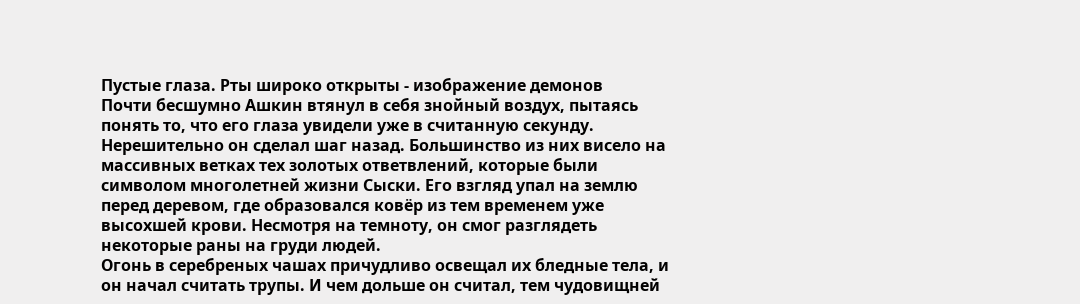Пустые глаза. Рты широко открыты - изображение демонов
Почти бесшумно Ашкин втянул в себя знойный воздух, пытаясь понять то, что его глаза увидели уже в считанную секунду. Нерешительно он сделал шаг назад. Большинство из них висело на массивных ветках тех золотых ответвлений, которые были символом многолетней жизни Сыски. Его взгляд упал на землю перед деревом, где образовался ковёр из тем временем уже высохшей крови. Несмотря на темноту, он смог разглядеть некоторые раны на груди людей.
Огонь в серебреных чашах причудливо освещал их бледные тела, и он начал считать трупы. И чем дольше он считал, тем чудовищней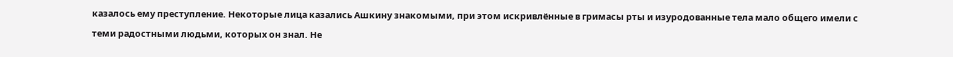казалось ему преступление. Некоторые лица казались Ашкину знакомыми, при этом искривлённые в гримасы рты и изуродованные тела мало общего имели с теми радостными людьми, которых он знал. Не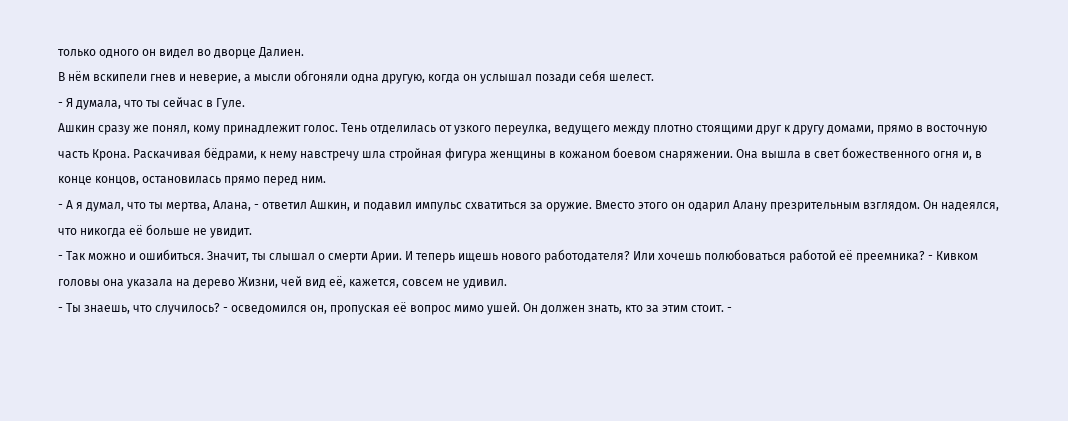только одного он видел во дворце Далиен.
В нём вскипели гнев и неверие, а мысли обгоняли одна другую, когда он услышал позади себя шелест.
- Я думала, что ты сейчас в Гуле.
Ашкин сразу же понял, кому принадлежит голос. Тень отделилась от узкого переулка, ведущего между плотно стоящими друг к другу домами, прямо в восточную часть Крона. Раскачивая бёдрами, к нему навстречу шла стройная фигура женщины в кожаном боевом снаряжении. Она вышла в свет божественного огня и, в конце концов, остановилась прямо перед ним.
- А я думал, что ты мертва, Алана, - ответил Ашкин, и подавил импульс схватиться за оружие. Вместо этого он одарил Алану презрительным взглядом. Он надеялся, что никогда её больше не увидит.
- Так можно и ошибиться. Значит, ты слышал о смерти Арии. И теперь ищешь нового работодателя? Или хочешь полюбоваться работой её преемника? - Кивком головы она указала на дерево Жизни, чей вид её, кажется, совсем не удивил.
- Ты знаешь, что случилось? - осведомился он, пропуская её вопрос мимо ушей. Он должен знать, кто за этим стоит. -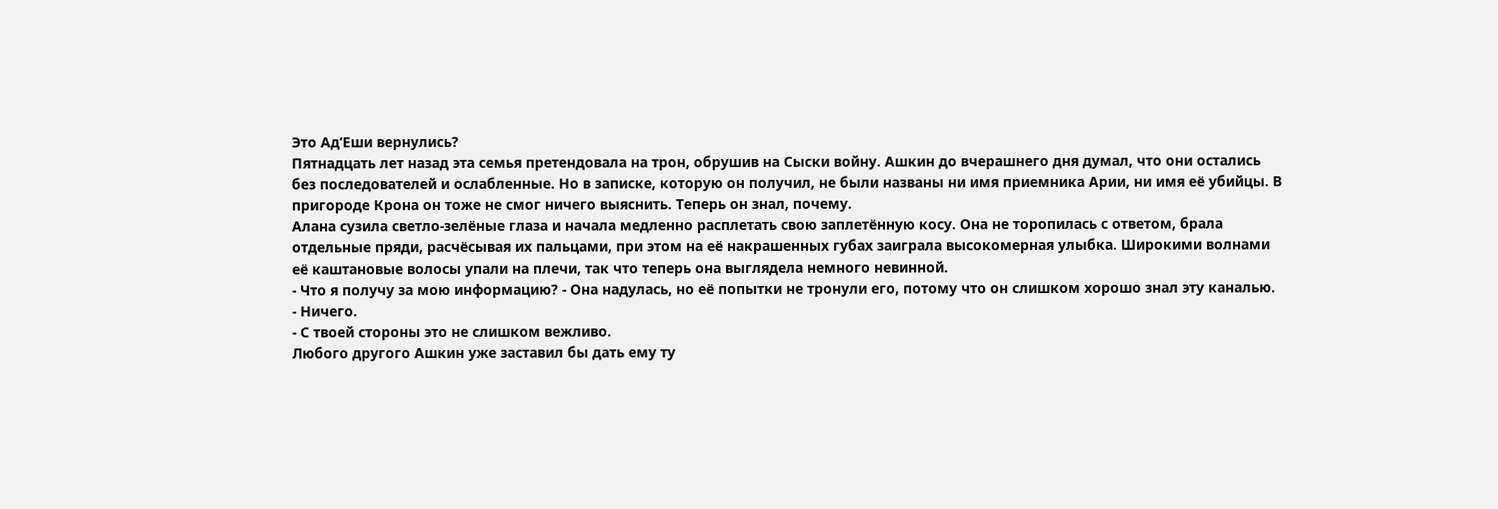Это Ад’Еши вернулись?
Пятнадцать лет назад эта семья претендовала на трон, обрушив на Сыски войну. Ашкин до вчерашнего дня думал, что они остались без последователей и ослабленные. Но в записке, которую он получил, не были названы ни имя приемника Арии, ни имя её убийцы. В пригороде Крона он тоже не смог ничего выяснить. Теперь он знал, почему.
Алана сузила светло-зелёные глаза и начала медленно расплетать свою заплетённую косу. Она не торопилась с ответом, брала отдельные пряди, расчёсывая их пальцами, при этом на её накрашенных губах заиграла высокомерная улыбка. Широкими волнами её каштановые волосы упали на плечи, так что теперь она выглядела немного невинной.
- Что я получу за мою информацию? - Она надулась, но её попытки не тронули его, потому что он слишком хорошо знал эту каналью.
- Ничего.
- С твоей стороны это не слишком вежливо.
Любого другого Ашкин уже заставил бы дать ему ту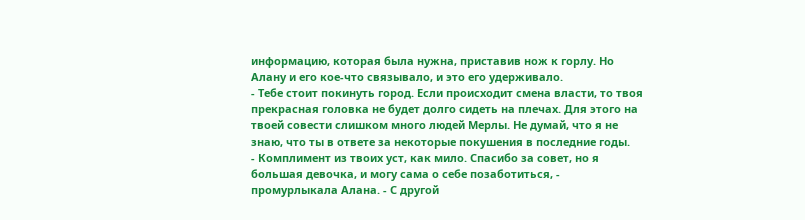информацию, которая была нужна, приставив нож к горлу. Но Алану и его кое-что связывало, и это его удерживало.
- Тебе стоит покинуть город. Если происходит смена власти, то твоя прекрасная головка не будет долго сидеть на плечах. Для этого на твоей совести слишком много людей Мерлы. Не думай, что я не знаю, что ты в ответе за некоторые покушения в последние годы.
- Комплимент из твоих уст, как мило. Спасибо за совет, но я большая девочка, и могу сама о себе позаботиться, - промурлыкала Алана. - С другой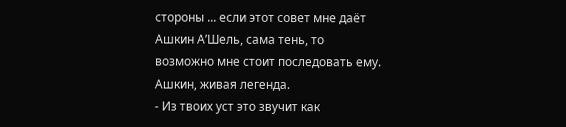стороны ... если этот совет мне даёт Ашкин А’Шель, сама тень, то возможно мне стоит последовать ему. Ашкин, живая легенда.
- Из твоих уст это звучит как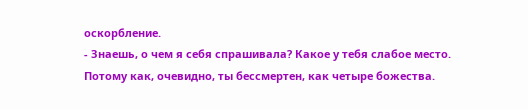оскорбление.
- Знаешь, о чем я себя спрашивала? Какое у тебя слабое место. Потому как, очевидно, ты бессмертен, как четыре божества.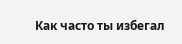Как часто ты избегал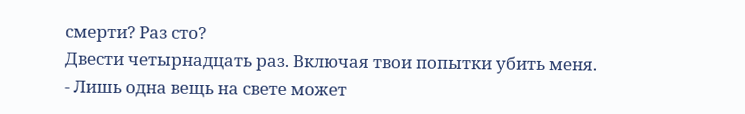смерти? Раз сто?
Двести четырнадцать раз. Включая твои попытки убить меня.
- Лишь одна вещь на свете может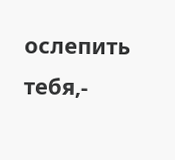ослепить тебя,-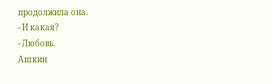продолжила она.
- И какая?
- Любовь.
Ашкин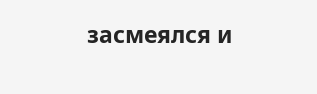засмеялся и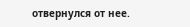отвернулся от нее.